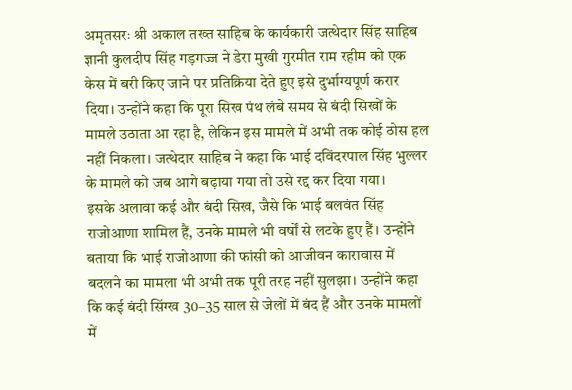अमृतसरः श्री अकाल तख्त साहिब के कार्यकारी जत्थेदार सिंह साहिब ज्ञानी कुलदीप सिंह गड़गज्ज ने डेरा मुखी गुरमीत राम रहीम को एक केस में बरी किए जाने पर प्रतिक्रिया देते हुए इसे दुर्भाग्यपूर्ण करार दिया। उन्होंने कहा कि पूरा सिख पंथ लंबे समय से बंदी सिखों के मामले उठाता आ रहा है, लेकिन इस मामले में अभी तक कोई ठोस हल नहीं निकला। जत्थेदार साहिब ने कहा कि भाई दविंदरपाल सिंह भुल्लर के मामले को जब आगे बढ़ाया गया तो उसे रद्द कर दिया गया।
इसके अलावा कई और बंदी सिख, जैसे कि भाई बलवंत सिंह राजोआणा शामिल हैं, उनके मामले भी वर्षों से लटके हुए हैं। उन्होंने बताया कि भाई राजोआणा की फांसी को आजीवन कारावास में बदलने का मामला भी अभी तक पूरी तरह नहीं सुलझा। उन्होंने कहा कि कई बंदी सिंग्ख 30–35 साल से जेलों में बंद हैं और उनके मामलों में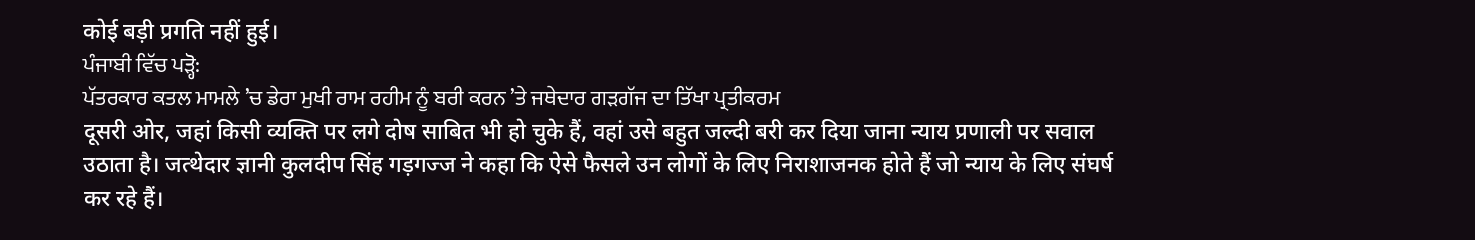कोई बड़ी प्रगति नहीं हुई।
ਪੰਜਾਬੀ ਵਿੱਚ ਪੜ੍ਹੋ:
ਪੱਤਰਕਾਰ ਕਤਲ ਮਾਮਲੇ ’ਚ ਡੇਰਾ ਮੁਖੀ ਰਾਮ ਰਹੀਮ ਨੂੰ ਬਰੀ ਕਰਨ ’ਤੇ ਜਥੇਦਾਰ ਗੜਗੱਜ ਦਾ ਤਿੱਖਾ ਪ੍ਰਤੀਕਰਮ
दूसरी ओर, जहां किसी व्यक्ति पर लगे दोष साबित भी हो चुके हैं, वहां उसे बहुत जल्दी बरी कर दिया जाना न्याय प्रणाली पर सवाल उठाता है। जत्थेदार ज्ञानी कुलदीप सिंह गड़गज्ज ने कहा कि ऐसे फैसले उन लोगों के लिए निराशाजनक होते हैं जो न्याय के लिए संघर्ष कर रहे हैं।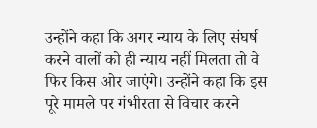उन्होंने कहा कि अगर न्याय के लिए संघर्ष करने वालों को ही न्याय नहीं मिलता तो वे फिर किस ओर जाएंगे। उन्होंने कहा कि इस पूरे मामले पर गंभीरता से विचार करने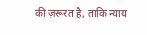की ज़रूरत है, ताकि न्याय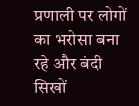प्रणाली पर लोगों का भरोसा बना रहे और बंदी सिखों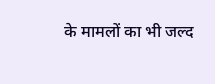के मामलों का भी जल्द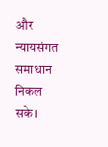और न्यायसंगत समाधान निकल सके।